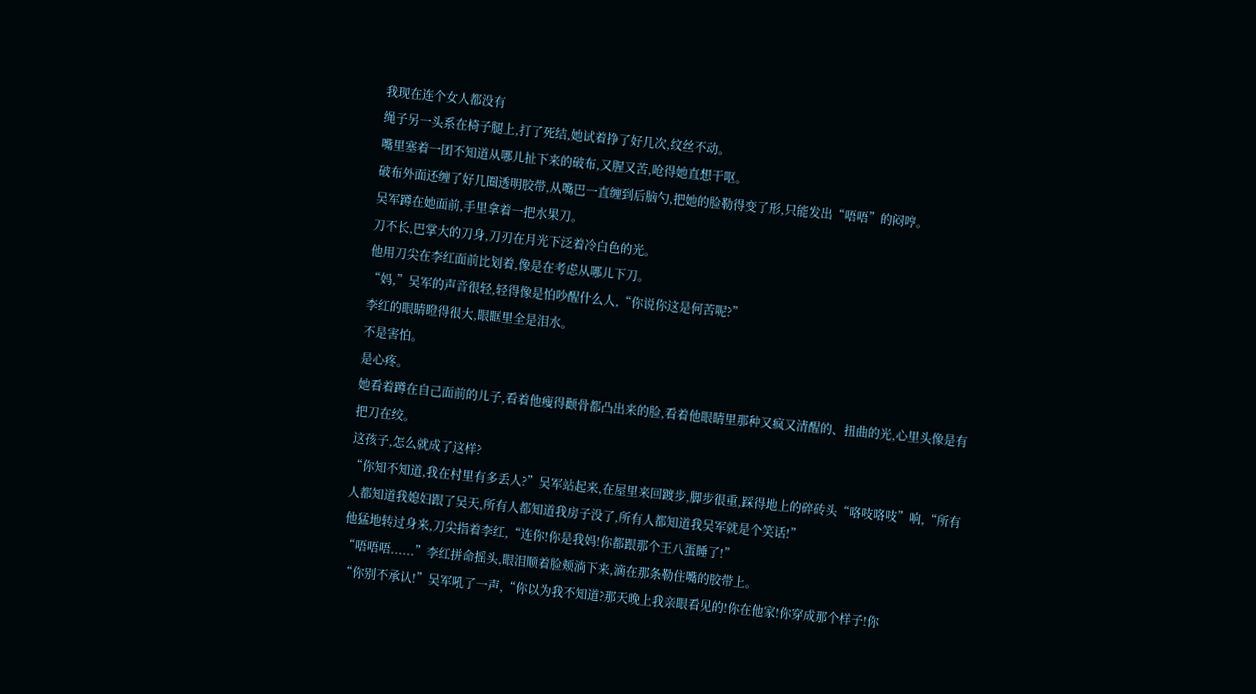我现在连个女人都没有
绳子另一头系在椅子腿上,打了死结,她试着挣了好几次,纹丝不动。
嘴里塞着一团不知道从哪儿扯下来的破布,又腥又苦,呛得她直想干呕。
破布外面还缠了好几圈透明胶带,从嘴巴一直缠到后脑勺,把她的脸勒得变了形,只能发出“唔唔”的闷哼。
吴军蹲在她面前,手里拿着一把水果刀。
刀不长,巴掌大的刀身,刀刃在月光下泛着冷白色的光。
他用刀尖在李红面前比划着,像是在考虑从哪儿下刀。
“妈,”吴军的声音很轻,轻得像是怕吵醒什么人,“你说你这是何苦呢?”
李红的眼睛瞪得很大,眼眶里全是泪水。
不是害怕。
是心疼。
她看着蹲在自己面前的儿子,看着他瘦得颧骨都凸出来的脸,看着他眼睛里那种又疯又清醒的、扭曲的光,心里头像是有把刀在绞。
这孩子,怎么就成了这样?
“你知不知道,我在村里有多丢人?”吴军站起来,在屋里来回踱步,脚步很重,踩得地上的碎砖头“咯吱咯吱”响,“所有人都知道我媳妇跟了吴天,所有人都知道我房子没了,所有人都知道我吴军就是个笑话!”
他猛地转过身来,刀尖指着李红,“连你!你是我妈!你都跟那个王八蛋睡了!”
“唔唔唔......”李红拼命摇头,眼泪顺着脸颊淌下来,滴在那条勒住嘴的胶带上。
“你别不承认!”吴军吼了一声,“你以为我不知道?那天晚上我亲眼看见的!你在他家!你穿成那个样子!你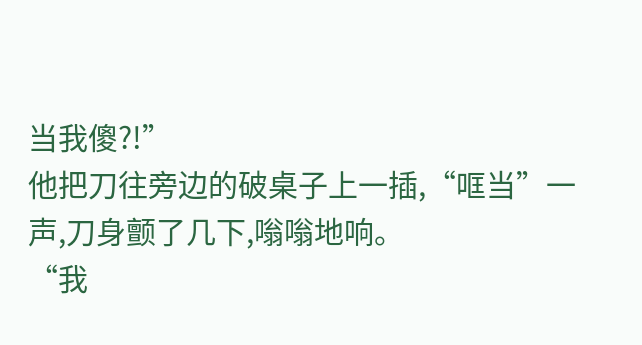当我傻?!”
他把刀往旁边的破桌子上一插,“哐当”一声,刀身颤了几下,嗡嗡地响。
“我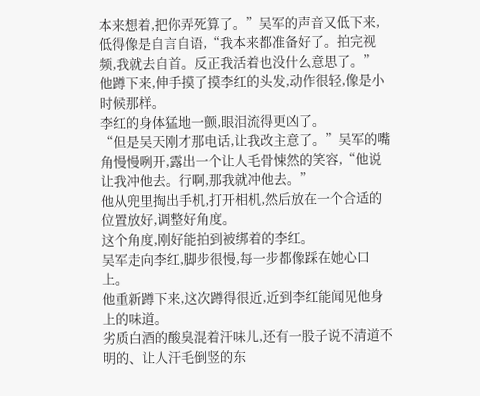本来想着,把你弄死算了。”吴军的声音又低下来,低得像是自言自语,“我本来都准备好了。拍完视频,我就去自首。反正我活着也没什么意思了。”
他蹲下来,伸手摸了摸李红的头发,动作很轻,像是小时候那样。
李红的身体猛地一颤,眼泪流得更凶了。
“但是吴天刚才那电话,让我改主意了。”吴军的嘴角慢慢咧开,露出一个让人毛骨悚然的笑容,“他说让我冲他去。行啊,那我就冲他去。”
他从兜里掏出手机,打开相机,然后放在一个合适的位置放好,调整好角度。
这个角度,刚好能拍到被绑着的李红。
吴军走向李红,脚步很慢,每一步都像踩在她心口上。
他重新蹲下来,这次蹲得很近,近到李红能闻见他身上的味道。
劣质白酒的酸臭混着汗味儿,还有一股子说不清道不明的、让人汗毛倒竖的东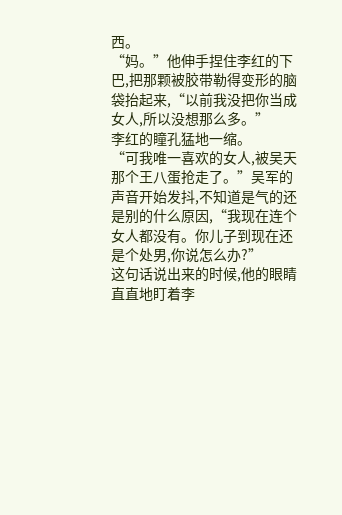西。
“妈。”他伸手捏住李红的下巴,把那颗被胶带勒得变形的脑袋抬起来,“以前我没把你当成女人,所以没想那么多。”
李红的瞳孔猛地一缩。
“可我唯一喜欢的女人,被吴天那个王八蛋抢走了。”吴军的声音开始发抖,不知道是气的还是别的什么原因,“我现在连个女人都没有。你儿子到现在还是个处男,你说怎么办?”
这句话说出来的时候,他的眼睛直直地盯着李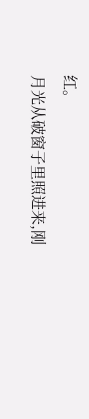红。
月光从破窗子里照进来,刚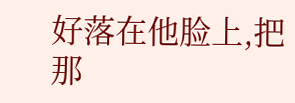好落在他脸上,把那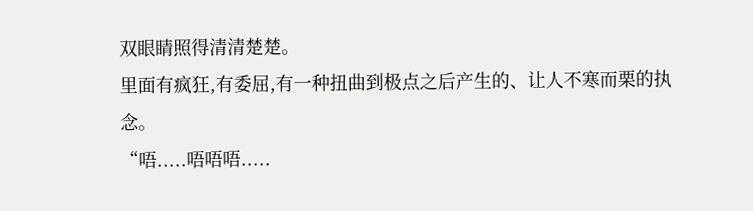双眼睛照得清清楚楚。
里面有疯狂,有委屈,有一种扭曲到极点之后产生的、让人不寒而栗的执念。
“唔.....唔唔唔.....